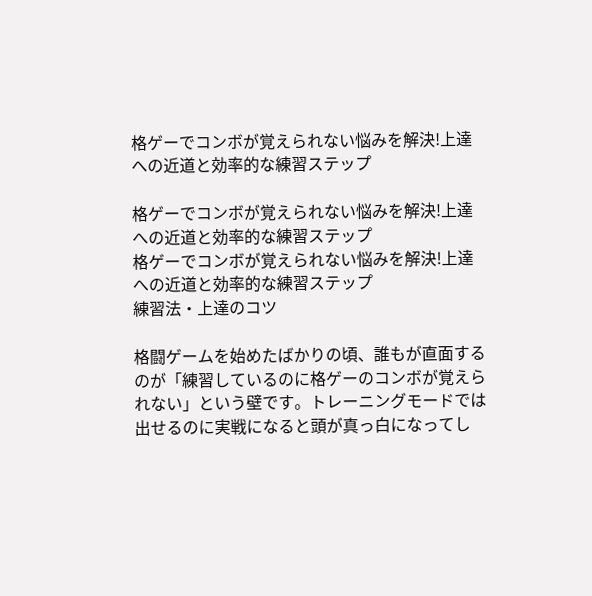格ゲーでコンボが覚えられない悩みを解決!上達への近道と効率的な練習ステップ

格ゲーでコンボが覚えられない悩みを解決!上達への近道と効率的な練習ステップ
格ゲーでコンボが覚えられない悩みを解決!上達への近道と効率的な練習ステップ
練習法・上達のコツ

格闘ゲームを始めたばかりの頃、誰もが直面するのが「練習しているのに格ゲーのコンボが覚えられない」という壁です。トレーニングモードでは出せるのに実戦になると頭が真っ白になってし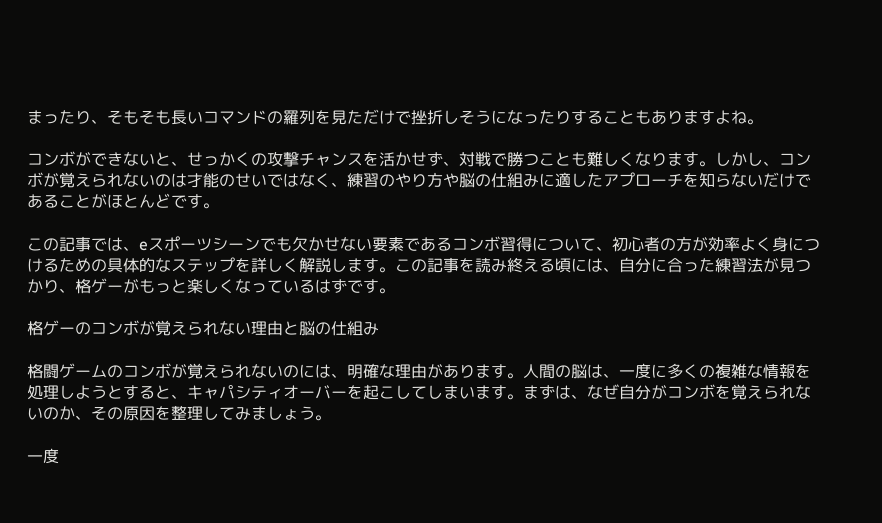まったり、そもそも長いコマンドの羅列を見ただけで挫折しそうになったりすることもありますよね。

コンボができないと、せっかくの攻撃チャンスを活かせず、対戦で勝つことも難しくなります。しかし、コンボが覚えられないのは才能のせいではなく、練習のやり方や脳の仕組みに適したアプローチを知らないだけであることがほとんどです。

この記事では、eスポーツシーンでも欠かせない要素であるコンボ習得について、初心者の方が効率よく身につけるための具体的なステップを詳しく解説します。この記事を読み終える頃には、自分に合った練習法が見つかり、格ゲーがもっと楽しくなっているはずです。

格ゲーのコンボが覚えられない理由と脳の仕組み

格闘ゲームのコンボが覚えられないのには、明確な理由があります。人間の脳は、一度に多くの複雑な情報を処理しようとすると、キャパシティオーバーを起こしてしまいます。まずは、なぜ自分がコンボを覚えられないのか、その原因を整理してみましょう。

一度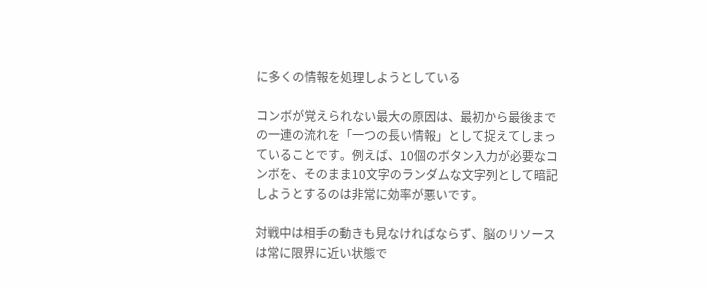に多くの情報を処理しようとしている

コンボが覚えられない最大の原因は、最初から最後までの一連の流れを「一つの長い情報」として捉えてしまっていることです。例えば、10個のボタン入力が必要なコンボを、そのまま10文字のランダムな文字列として暗記しようとするのは非常に効率が悪いです。

対戦中は相手の動きも見なければならず、脳のリソースは常に限界に近い状態で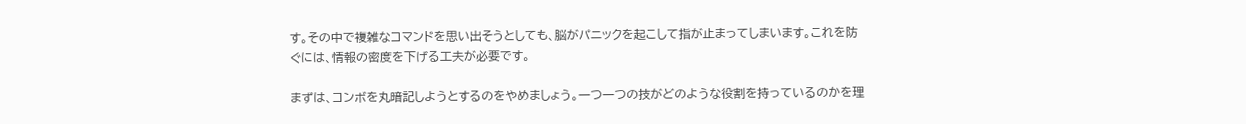す。その中で複雑なコマンドを思い出そうとしても、脳がパニックを起こして指が止まってしまいます。これを防ぐには、情報の密度を下げる工夫が必要です。

まずは、コンボを丸暗記しようとするのをやめましょう。一つ一つの技がどのような役割を持っているのかを理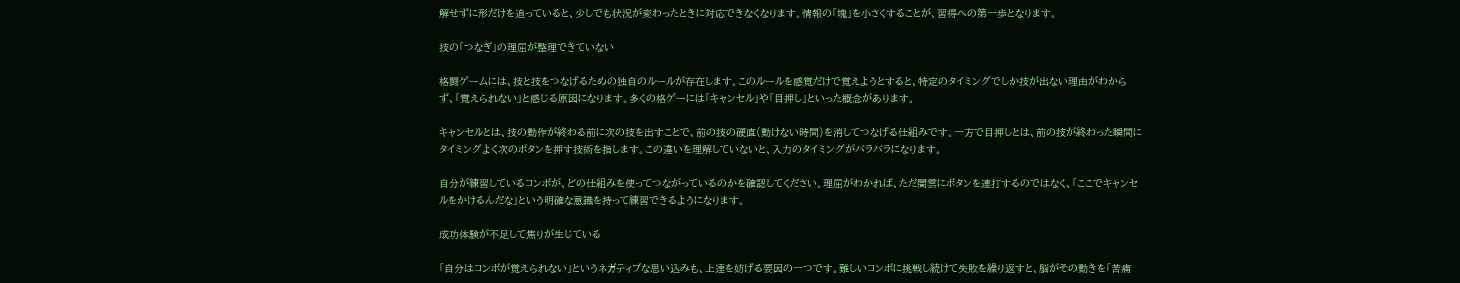解せずに形だけを追っていると、少しでも状況が変わったときに対応できなくなります。情報の「塊」を小さくすることが、習得への第一歩となります。

技の「つなぎ」の理屈が整理できていない

格闘ゲームには、技と技をつなげるための独自のルールが存在します。このルールを感覚だけで覚えようとすると、特定のタイミングでしか技が出ない理由がわからず、「覚えられない」と感じる原因になります。多くの格ゲーには「キャンセル」や「目押し」といった概念があります。

キャンセルとは、技の動作が終わる前に次の技を出すことで、前の技の硬直(動けない時間)を消してつなげる仕組みです。一方で目押しとは、前の技が終わった瞬間にタイミングよく次のボタンを押す技術を指します。この違いを理解していないと、入力のタイミングがバラバラになります。

自分が練習しているコンボが、どの仕組みを使ってつながっているのかを確認してください。理屈がわかれば、ただ闇雲にボタンを連打するのではなく、「ここでキャンセルをかけるんだな」という明確な意識を持って練習できるようになります。

成功体験が不足して焦りが生じている

「自分はコンボが覚えられない」というネガティブな思い込みも、上達を妨げる要因の一つです。難しいコンボに挑戦し続けて失敗を繰り返すと、脳がその動きを「苦痛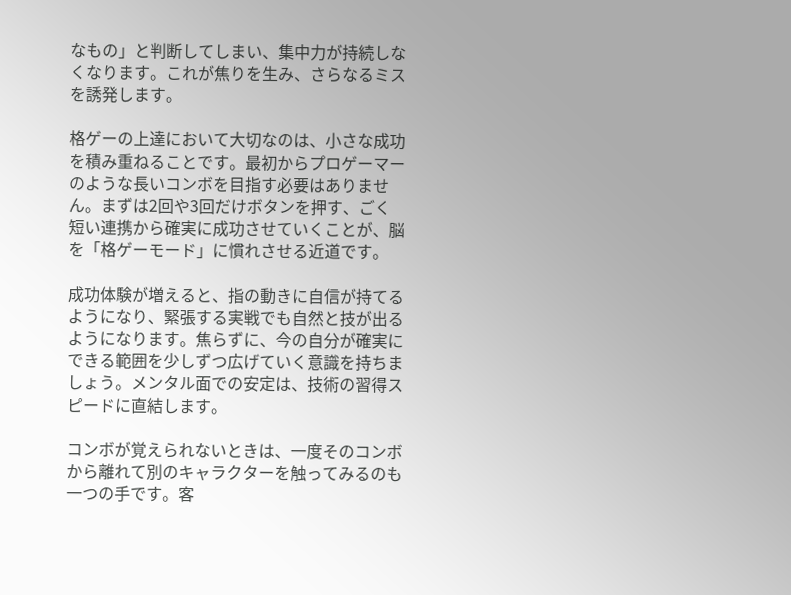なもの」と判断してしまい、集中力が持続しなくなります。これが焦りを生み、さらなるミスを誘発します。

格ゲーの上達において大切なのは、小さな成功を積み重ねることです。最初からプロゲーマーのような長いコンボを目指す必要はありません。まずは2回や3回だけボタンを押す、ごく短い連携から確実に成功させていくことが、脳を「格ゲーモード」に慣れさせる近道です。

成功体験が増えると、指の動きに自信が持てるようになり、緊張する実戦でも自然と技が出るようになります。焦らずに、今の自分が確実にできる範囲を少しずつ広げていく意識を持ちましょう。メンタル面での安定は、技術の習得スピードに直結します。

コンボが覚えられないときは、一度そのコンボから離れて別のキャラクターを触ってみるのも一つの手です。客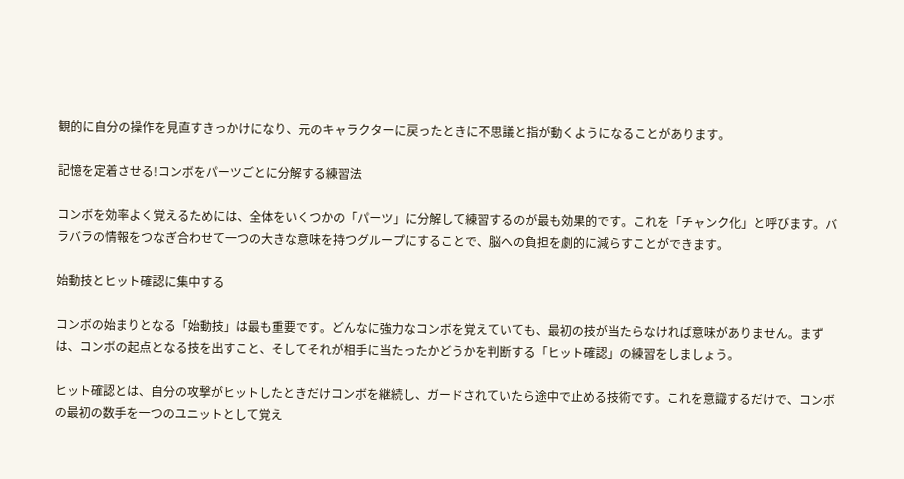観的に自分の操作を見直すきっかけになり、元のキャラクターに戻ったときに不思議と指が動くようになることがあります。

記憶を定着させる!コンボをパーツごとに分解する練習法

コンボを効率よく覚えるためには、全体をいくつかの「パーツ」に分解して練習するのが最も効果的です。これを「チャンク化」と呼びます。バラバラの情報をつなぎ合わせて一つの大きな意味を持つグループにすることで、脳への負担を劇的に減らすことができます。

始動技とヒット確認に集中する

コンボの始まりとなる「始動技」は最も重要です。どんなに強力なコンボを覚えていても、最初の技が当たらなければ意味がありません。まずは、コンボの起点となる技を出すこと、そしてそれが相手に当たったかどうかを判断する「ヒット確認」の練習をしましょう。

ヒット確認とは、自分の攻撃がヒットしたときだけコンボを継続し、ガードされていたら途中で止める技術です。これを意識するだけで、コンボの最初の数手を一つのユニットとして覚え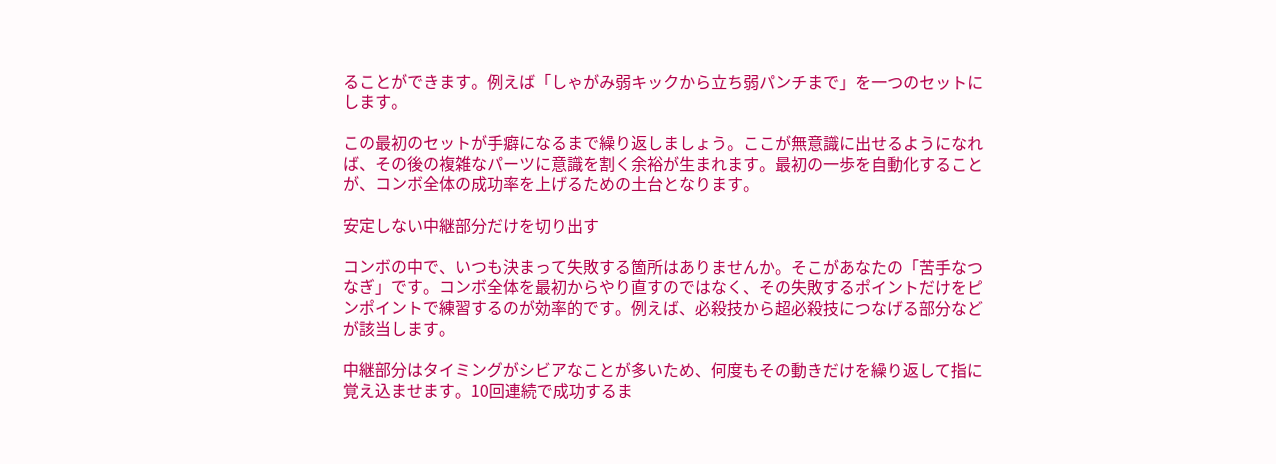ることができます。例えば「しゃがみ弱キックから立ち弱パンチまで」を一つのセットにします。

この最初のセットが手癖になるまで繰り返しましょう。ここが無意識に出せるようになれば、その後の複雑なパーツに意識を割く余裕が生まれます。最初の一歩を自動化することが、コンボ全体の成功率を上げるための土台となります。

安定しない中継部分だけを切り出す

コンボの中で、いつも決まって失敗する箇所はありませんか。そこがあなたの「苦手なつなぎ」です。コンボ全体を最初からやり直すのではなく、その失敗するポイントだけをピンポイントで練習するのが効率的です。例えば、必殺技から超必殺技につなげる部分などが該当します。

中継部分はタイミングがシビアなことが多いため、何度もその動きだけを繰り返して指に覚え込ませます。10回連続で成功するま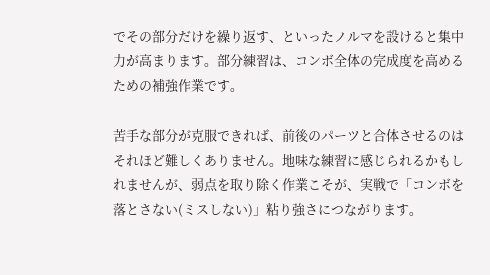でその部分だけを繰り返す、といったノルマを設けると集中力が高まります。部分練習は、コンボ全体の完成度を高めるための補強作業です。

苦手な部分が克服できれば、前後のパーツと合体させるのはそれほど難しくありません。地味な練習に感じられるかもしれませんが、弱点を取り除く作業こそが、実戦で「コンボを落とさない(ミスしない)」粘り強さにつながります。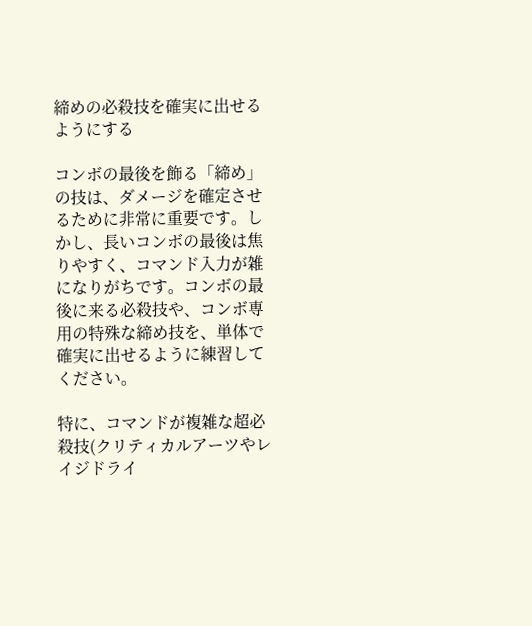締めの必殺技を確実に出せるようにする

コンボの最後を飾る「締め」の技は、ダメージを確定させるために非常に重要です。しかし、長いコンボの最後は焦りやすく、コマンド入力が雑になりがちです。コンボの最後に来る必殺技や、コンボ専用の特殊な締め技を、単体で確実に出せるように練習してください。

特に、コマンドが複雑な超必殺技(クリティカルアーツやレイジドライ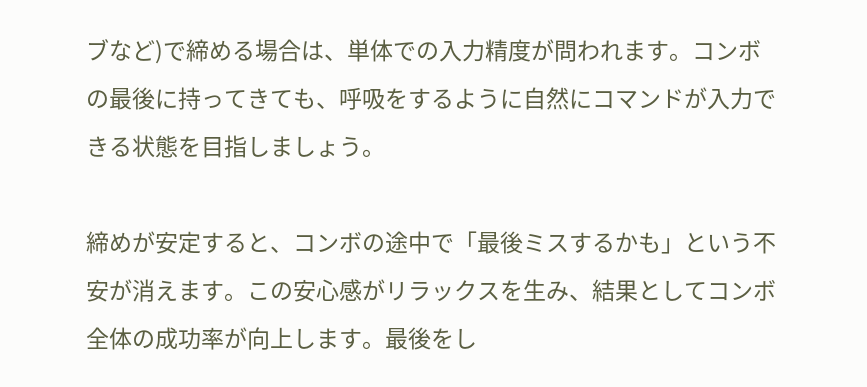ブなど)で締める場合は、単体での入力精度が問われます。コンボの最後に持ってきても、呼吸をするように自然にコマンドが入力できる状態を目指しましょう。

締めが安定すると、コンボの途中で「最後ミスするかも」という不安が消えます。この安心感がリラックスを生み、結果としてコンボ全体の成功率が向上します。最後をし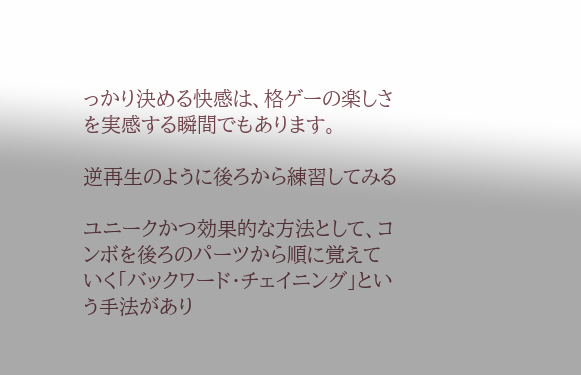っかり決める快感は、格ゲーの楽しさを実感する瞬間でもあります。

逆再生のように後ろから練習してみる

ユニークかつ効果的な方法として、コンボを後ろのパーツから順に覚えていく「バックワード・チェイニング」という手法があり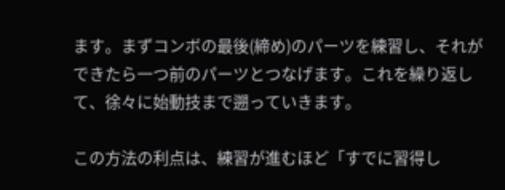ます。まずコンボの最後(締め)のパーツを練習し、それができたら一つ前のパーツとつなげます。これを繰り返して、徐々に始動技まで遡っていきます。

この方法の利点は、練習が進むほど「すでに習得し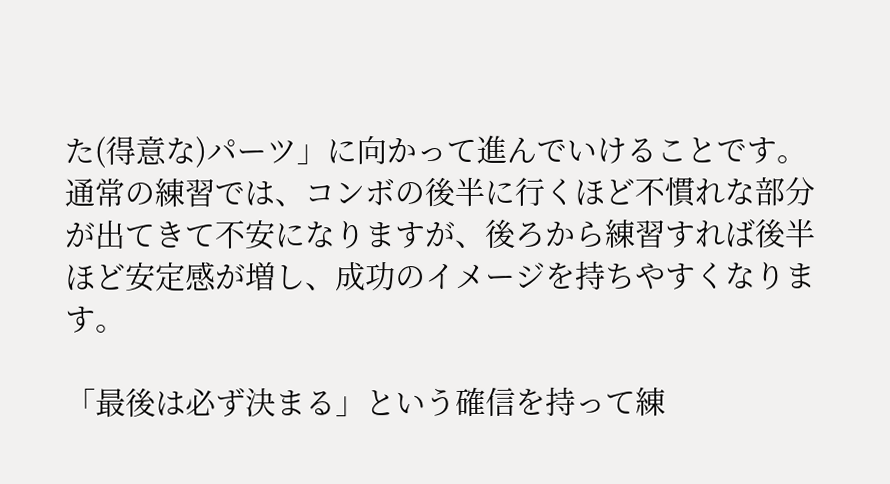た(得意な)パーツ」に向かって進んでいけることです。通常の練習では、コンボの後半に行くほど不慣れな部分が出てきて不安になりますが、後ろから練習すれば後半ほど安定感が増し、成功のイメージを持ちやすくなります。

「最後は必ず決まる」という確信を持って練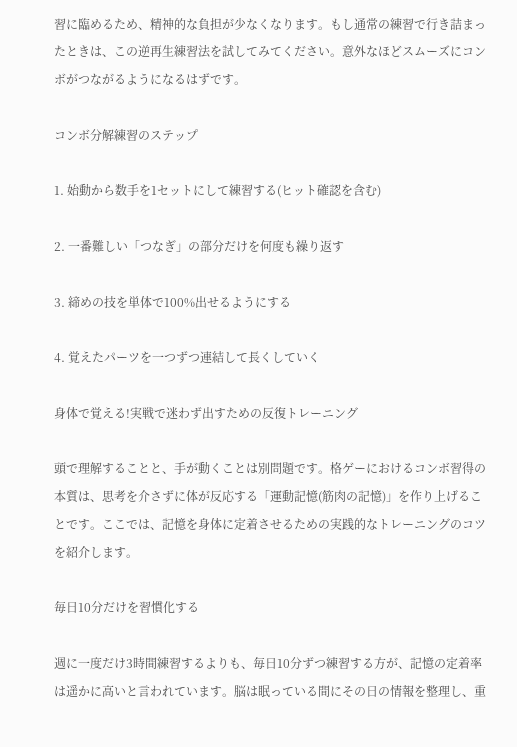習に臨めるため、精神的な負担が少なくなります。もし通常の練習で行き詰まったときは、この逆再生練習法を試してみてください。意外なほどスムーズにコンボがつながるようになるはずです。

コンボ分解練習のステップ

1. 始動から数手を1セットにして練習する(ヒット確認を含む)

2. 一番難しい「つなぎ」の部分だけを何度も繰り返す

3. 締めの技を単体で100%出せるようにする

4. 覚えたパーツを一つずつ連結して長くしていく

身体で覚える!実戦で迷わず出すための反復トレーニング

頭で理解することと、手が動くことは別問題です。格ゲーにおけるコンボ習得の本質は、思考を介さずに体が反応する「運動記憶(筋肉の記憶)」を作り上げることです。ここでは、記憶を身体に定着させるための実践的なトレーニングのコツを紹介します。

毎日10分だけを習慣化する

週に一度だけ3時間練習するよりも、毎日10分ずつ練習する方が、記憶の定着率は遥かに高いと言われています。脳は眠っている間にその日の情報を整理し、重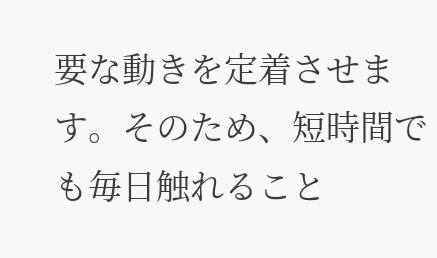要な動きを定着させます。そのため、短時間でも毎日触れること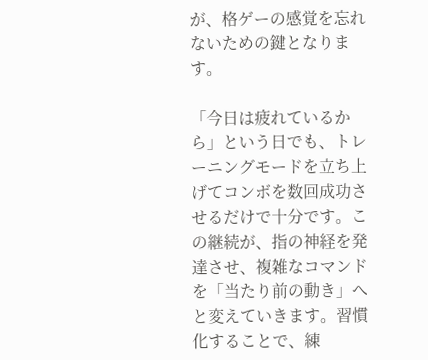が、格ゲーの感覚を忘れないための鍵となります。

「今日は疲れているから」という日でも、トレーニングモードを立ち上げてコンボを数回成功させるだけで十分です。この継続が、指の神経を発達させ、複雑なコマンドを「当たり前の動き」へと変えていきます。習慣化することで、練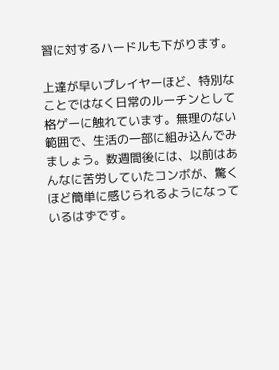習に対するハードルも下がります。

上達が早いプレイヤーほど、特別なことではなく日常のルーチンとして格ゲーに触れています。無理のない範囲で、生活の一部に組み込んでみましょう。数週間後には、以前はあんなに苦労していたコンボが、驚くほど簡単に感じられるようになっているはずです。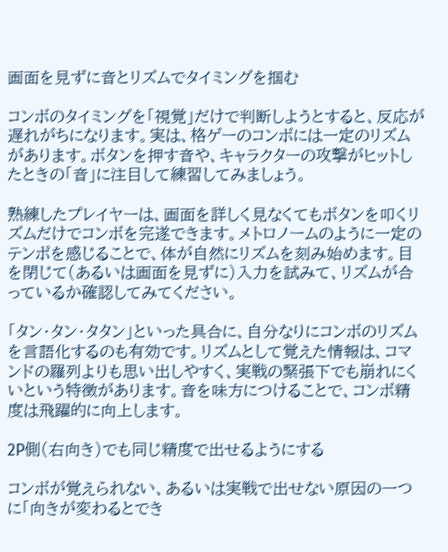画面を見ずに音とリズムでタイミングを掴む

コンボのタイミングを「視覚」だけで判断しようとすると、反応が遅れがちになります。実は、格ゲーのコンボには一定のリズムがあります。ボタンを押す音や、キャラクターの攻撃がヒットしたときの「音」に注目して練習してみましょう。

熟練したプレイヤーは、画面を詳しく見なくてもボタンを叩くリズムだけでコンボを完遂できます。メトロノームのように一定のテンポを感じることで、体が自然にリズムを刻み始めます。目を閉じて(あるいは画面を見ずに)入力を試みて、リズムが合っているか確認してみてください。

「タン・タン・タタン」といった具合に、自分なりにコンボのリズムを言語化するのも有効です。リズムとして覚えた情報は、コマンドの羅列よりも思い出しやすく、実戦の緊張下でも崩れにくいという特徴があります。音を味方につけることで、コンボ精度は飛躍的に向上します。

2P側(右向き)でも同じ精度で出せるようにする

コンボが覚えられない、あるいは実戦で出せない原因の一つに「向きが変わるとでき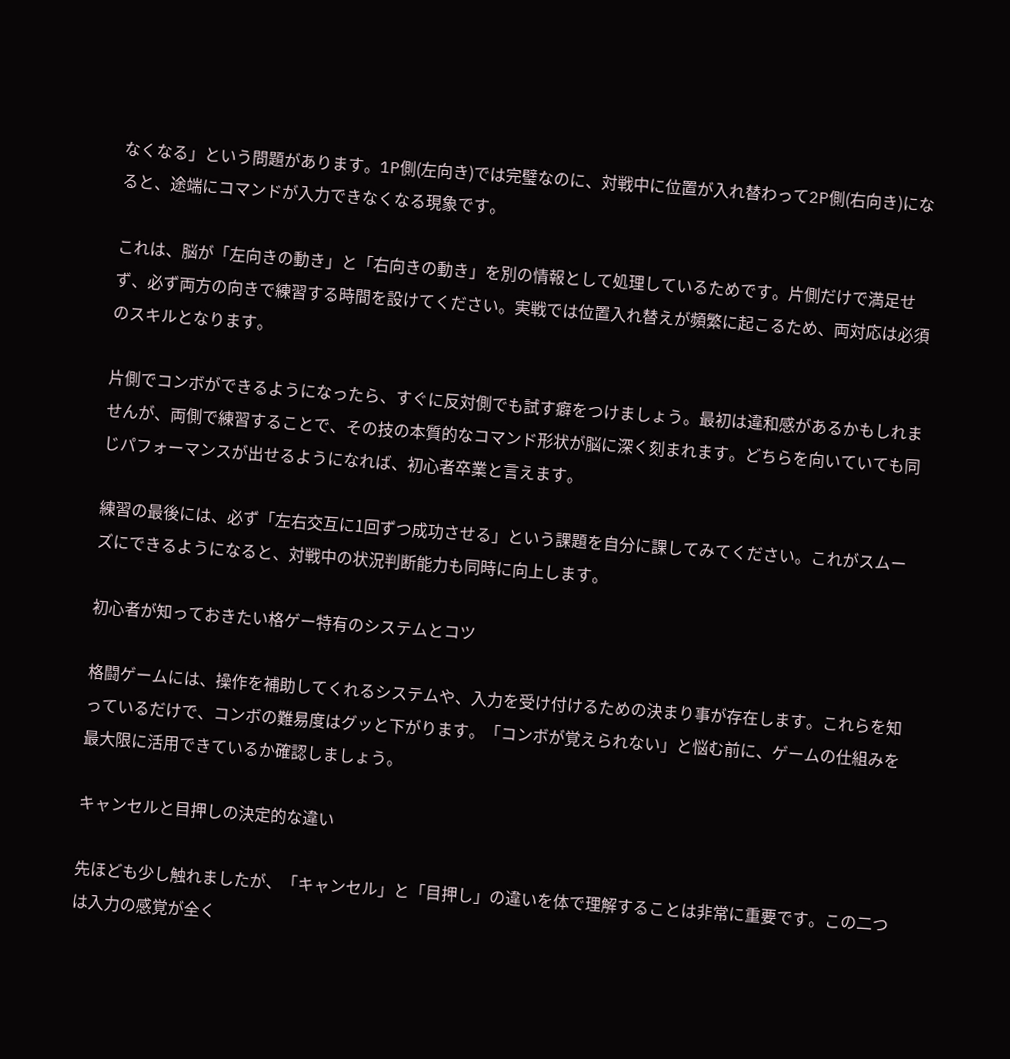なくなる」という問題があります。1P側(左向き)では完璧なのに、対戦中に位置が入れ替わって2P側(右向き)になると、途端にコマンドが入力できなくなる現象です。

これは、脳が「左向きの動き」と「右向きの動き」を別の情報として処理しているためです。片側だけで満足せず、必ず両方の向きで練習する時間を設けてください。実戦では位置入れ替えが頻繁に起こるため、両対応は必須のスキルとなります。

片側でコンボができるようになったら、すぐに反対側でも試す癖をつけましょう。最初は違和感があるかもしれませんが、両側で練習することで、その技の本質的なコマンド形状が脳に深く刻まれます。どちらを向いていても同じパフォーマンスが出せるようになれば、初心者卒業と言えます。

練習の最後には、必ず「左右交互に1回ずつ成功させる」という課題を自分に課してみてください。これがスムーズにできるようになると、対戦中の状況判断能力も同時に向上します。

初心者が知っておきたい格ゲー特有のシステムとコツ

格闘ゲームには、操作を補助してくれるシステムや、入力を受け付けるための決まり事が存在します。これらを知っているだけで、コンボの難易度はグッと下がります。「コンボが覚えられない」と悩む前に、ゲームの仕組みを最大限に活用できているか確認しましょう。

キャンセルと目押しの決定的な違い

先ほども少し触れましたが、「キャンセル」と「目押し」の違いを体で理解することは非常に重要です。この二つは入力の感覚が全く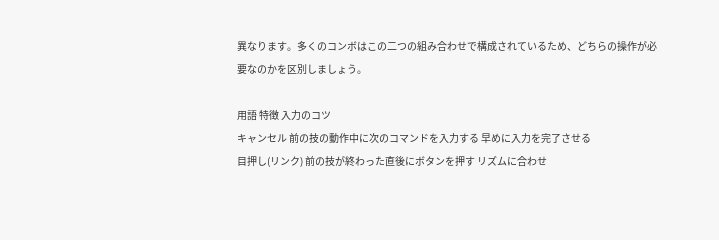異なります。多くのコンボはこの二つの組み合わせで構成されているため、どちらの操作が必要なのかを区別しましょう。

用語 特徴 入力のコツ
キャンセル 前の技の動作中に次のコマンドを入力する 早めに入力を完了させる
目押し(リンク) 前の技が終わった直後にボタンを押す リズムに合わせ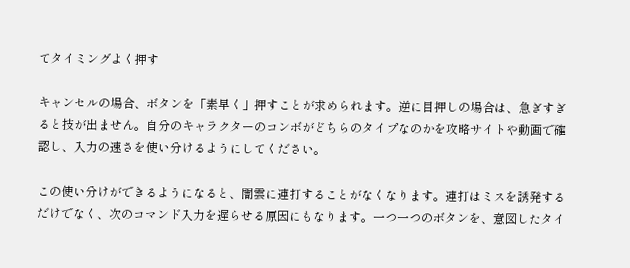てタイミングよく押す

キャンセルの場合、ボタンを「素早く」押すことが求められます。逆に目押しの場合は、急ぎすぎると技が出ません。自分のキャラクターのコンボがどちらのタイプなのかを攻略サイトや動画で確認し、入力の速さを使い分けるようにしてください。

この使い分けができるようになると、闇雲に連打することがなくなります。連打はミスを誘発するだけでなく、次のコマンド入力を遅らせる原因にもなります。一つ一つのボタンを、意図したタイ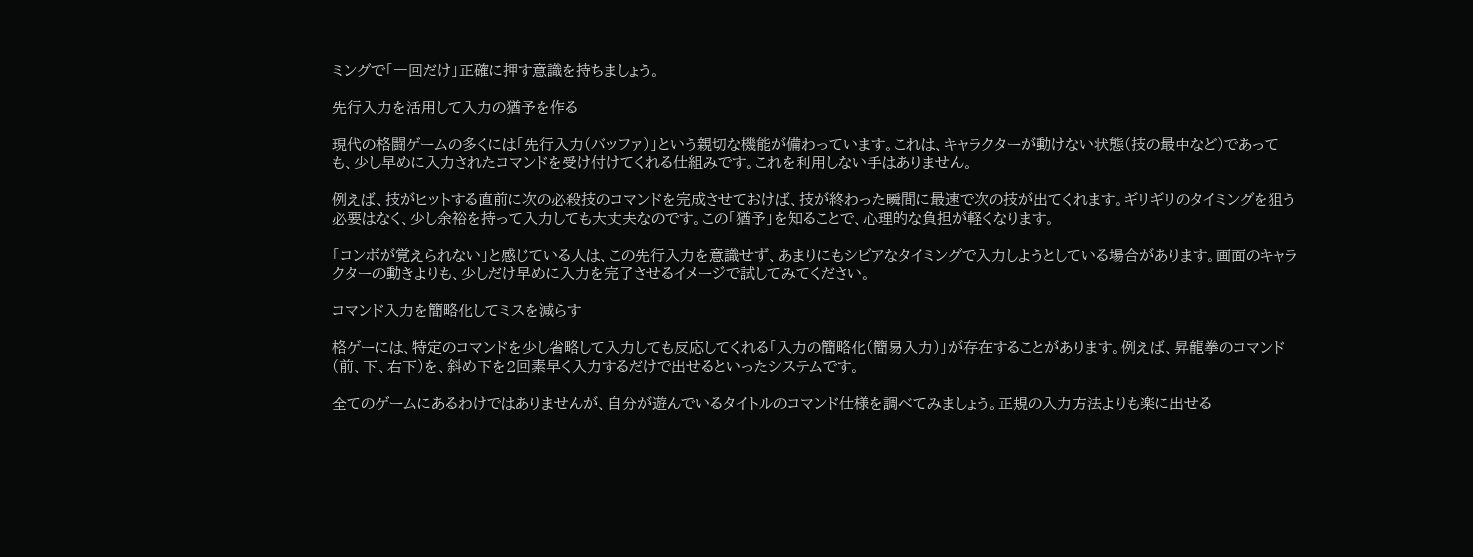ミングで「一回だけ」正確に押す意識を持ちましょう。

先行入力を活用して入力の猶予を作る

現代の格闘ゲームの多くには「先行入力(バッファ)」という親切な機能が備わっています。これは、キャラクターが動けない状態(技の最中など)であっても、少し早めに入力されたコマンドを受け付けてくれる仕組みです。これを利用しない手はありません。

例えば、技がヒットする直前に次の必殺技のコマンドを完成させておけば、技が終わった瞬間に最速で次の技が出てくれます。ギリギリのタイミングを狙う必要はなく、少し余裕を持って入力しても大丈夫なのです。この「猶予」を知ることで、心理的な負担が軽くなります。

「コンボが覚えられない」と感じている人は、この先行入力を意識せず、あまりにもシビアなタイミングで入力しようとしている場合があります。画面のキャラクターの動きよりも、少しだけ早めに入力を完了させるイメージで試してみてください。

コマンド入力を簡略化してミスを減らす

格ゲーには、特定のコマンドを少し省略して入力しても反応してくれる「入力の簡略化(簡易入力)」が存在することがあります。例えば、昇龍拳のコマンド(前、下、右下)を、斜め下を2回素早く入力するだけで出せるといったシステムです。

全てのゲームにあるわけではありませんが、自分が遊んでいるタイトルのコマンド仕様を調べてみましょう。正規の入力方法よりも楽に出せる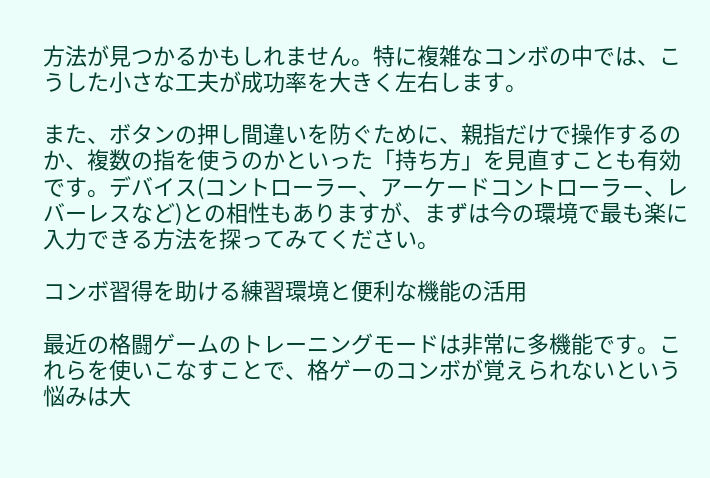方法が見つかるかもしれません。特に複雑なコンボの中では、こうした小さな工夫が成功率を大きく左右します。

また、ボタンの押し間違いを防ぐために、親指だけで操作するのか、複数の指を使うのかといった「持ち方」を見直すことも有効です。デバイス(コントローラー、アーケードコントローラー、レバーレスなど)との相性もありますが、まずは今の環境で最も楽に入力できる方法を探ってみてください。

コンボ習得を助ける練習環境と便利な機能の活用

最近の格闘ゲームのトレーニングモードは非常に多機能です。これらを使いこなすことで、格ゲーのコンボが覚えられないという悩みは大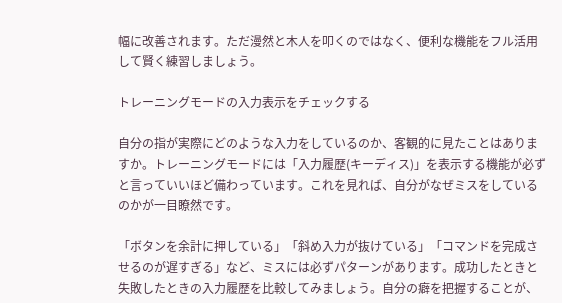幅に改善されます。ただ漫然と木人を叩くのではなく、便利な機能をフル活用して賢く練習しましょう。

トレーニングモードの入力表示をチェックする

自分の指が実際にどのような入力をしているのか、客観的に見たことはありますか。トレーニングモードには「入力履歴(キーディス)」を表示する機能が必ずと言っていいほど備わっています。これを見れば、自分がなぜミスをしているのかが一目瞭然です。

「ボタンを余計に押している」「斜め入力が抜けている」「コマンドを完成させるのが遅すぎる」など、ミスには必ずパターンがあります。成功したときと失敗したときの入力履歴を比較してみましょう。自分の癖を把握することが、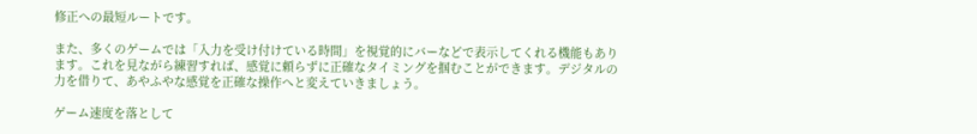修正への最短ルートです。

また、多くのゲームでは「入力を受け付けている時間」を視覚的にバーなどで表示してくれる機能もあります。これを見ながら練習すれば、感覚に頼らずに正確なタイミングを掴むことができます。デジタルの力を借りて、あやふやな感覚を正確な操作へと変えていきましょう。

ゲーム速度を落として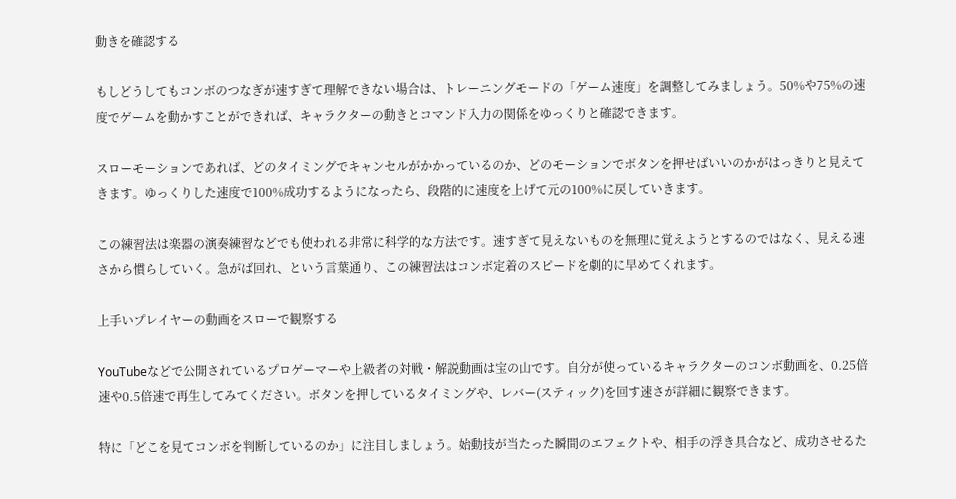動きを確認する

もしどうしてもコンボのつなぎが速すぎて理解できない場合は、トレーニングモードの「ゲーム速度」を調整してみましょう。50%や75%の速度でゲームを動かすことができれば、キャラクターの動きとコマンド入力の関係をゆっくりと確認できます。

スローモーションであれば、どのタイミングでキャンセルがかかっているのか、どのモーションでボタンを押せばいいのかがはっきりと見えてきます。ゆっくりした速度で100%成功するようになったら、段階的に速度を上げて元の100%に戻していきます。

この練習法は楽器の演奏練習などでも使われる非常に科学的な方法です。速すぎて見えないものを無理に覚えようとするのではなく、見える速さから慣らしていく。急がば回れ、という言葉通り、この練習法はコンボ定着のスピードを劇的に早めてくれます。

上手いプレイヤーの動画をスローで観察する

YouTubeなどで公開されているプロゲーマーや上級者の対戦・解説動画は宝の山です。自分が使っているキャラクターのコンボ動画を、0.25倍速や0.5倍速で再生してみてください。ボタンを押しているタイミングや、レバー(スティック)を回す速さが詳細に観察できます。

特に「どこを見てコンボを判断しているのか」に注目しましょう。始動技が当たった瞬間のエフェクトや、相手の浮き具合など、成功させるた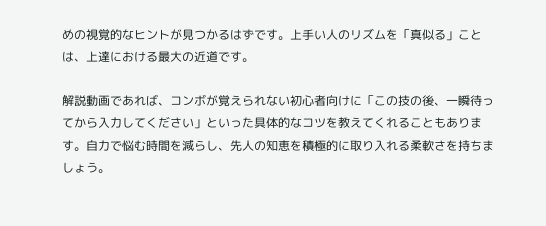めの視覚的なヒントが見つかるはずです。上手い人のリズムを「真似る」ことは、上達における最大の近道です。

解説動画であれば、コンボが覚えられない初心者向けに「この技の後、一瞬待ってから入力してください」といった具体的なコツを教えてくれることもあります。自力で悩む時間を減らし、先人の知恵を積極的に取り入れる柔軟さを持ちましょう。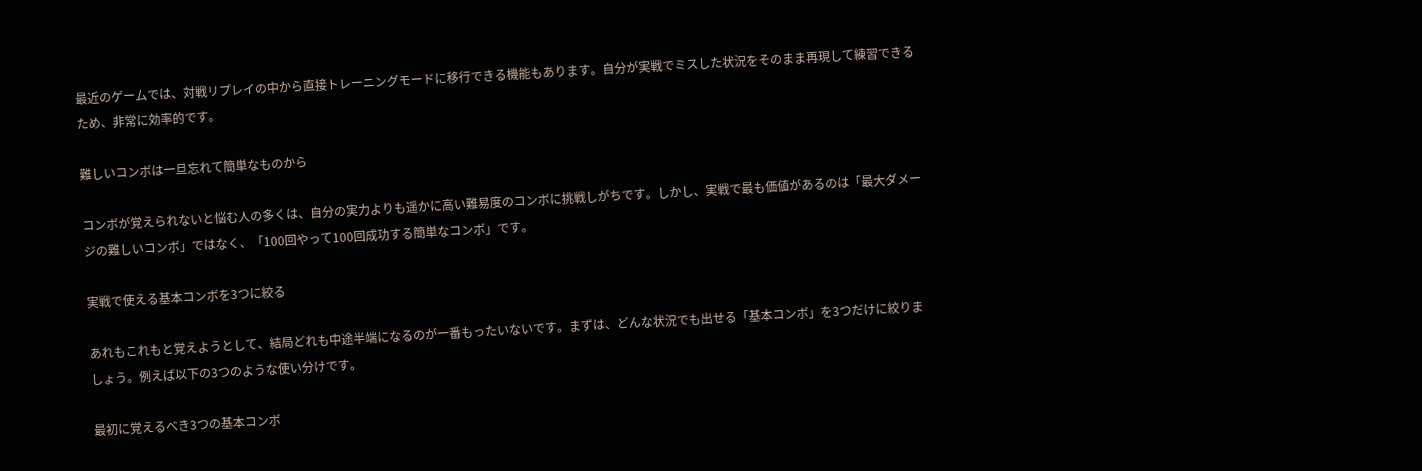最近のゲームでは、対戦リプレイの中から直接トレーニングモードに移行できる機能もあります。自分が実戦でミスした状況をそのまま再現して練習できるため、非常に効率的です。

難しいコンボは一旦忘れて簡単なものから

コンボが覚えられないと悩む人の多くは、自分の実力よりも遥かに高い難易度のコンボに挑戦しがちです。しかし、実戦で最も価値があるのは「最大ダメージの難しいコンボ」ではなく、「100回やって100回成功する簡単なコンボ」です。

実戦で使える基本コンボを3つに絞る

あれもこれもと覚えようとして、結局どれも中途半端になるのが一番もったいないです。まずは、どんな状況でも出せる「基本コンボ」を3つだけに絞りましょう。例えば以下の3つのような使い分けです。

最初に覚えるべき3つの基本コンボ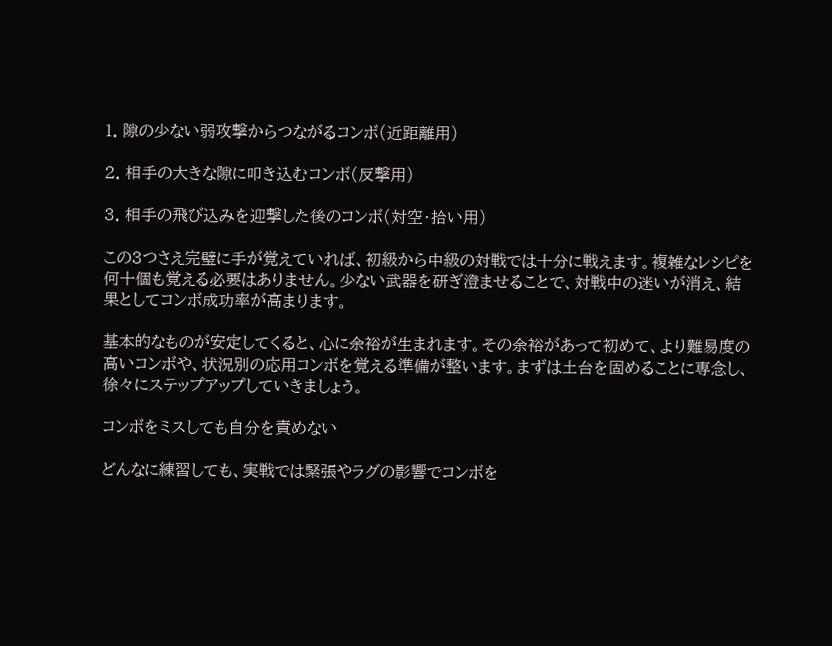1. 隙の少ない弱攻撃からつながるコンボ(近距離用)

2. 相手の大きな隙に叩き込むコンボ(反撃用)

3. 相手の飛び込みを迎撃した後のコンボ(対空・拾い用)

この3つさえ完璧に手が覚えていれば、初級から中級の対戦では十分に戦えます。複雑なレシピを何十個も覚える必要はありません。少ない武器を研ぎ澄ませることで、対戦中の迷いが消え、結果としてコンボ成功率が高まります。

基本的なものが安定してくると、心に余裕が生まれます。その余裕があって初めて、より難易度の高いコンボや、状況別の応用コンボを覚える準備が整います。まずは土台を固めることに専念し、徐々にステップアップしていきましょう。

コンボをミスしても自分を責めない

どんなに練習しても、実戦では緊張やラグの影響でコンボを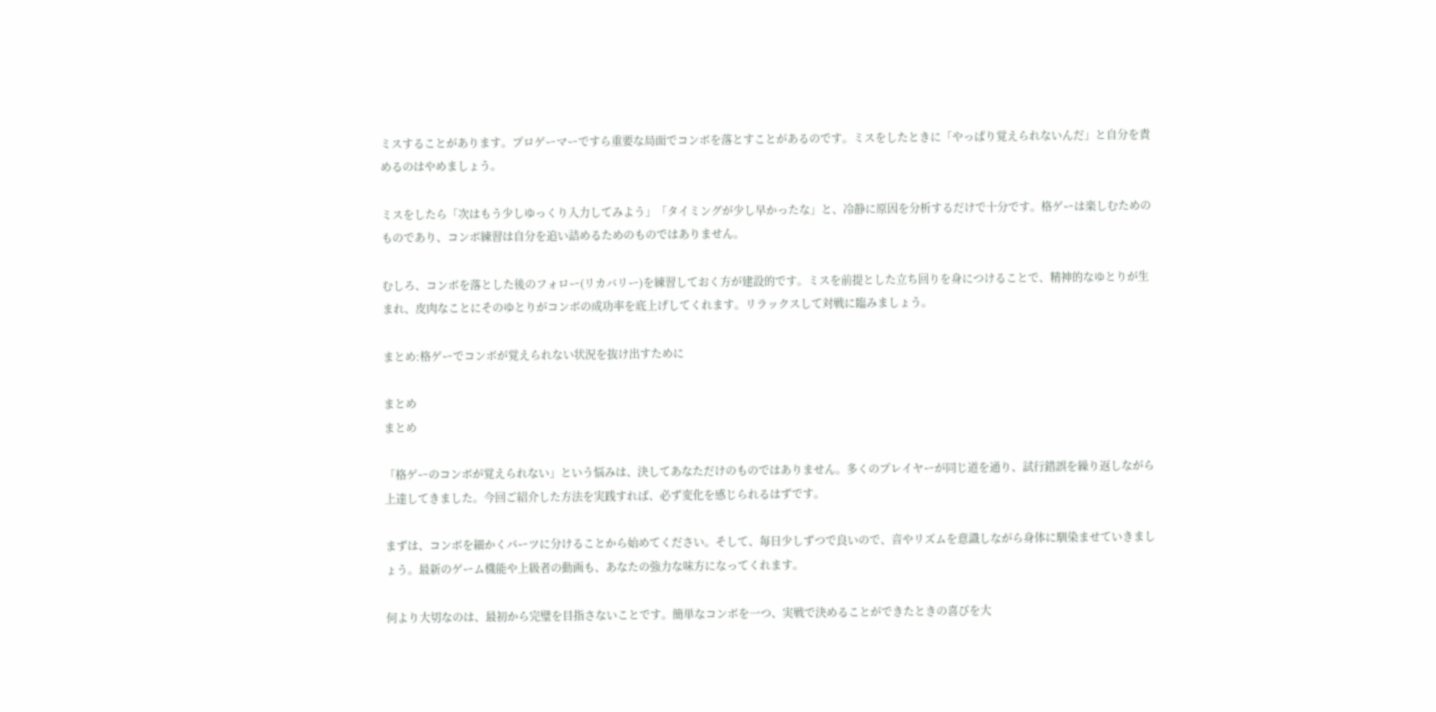ミスすることがあります。プロゲーマーですら重要な局面でコンボを落とすことがあるのです。ミスをしたときに「やっぱり覚えられないんだ」と自分を責めるのはやめましょう。

ミスをしたら「次はもう少しゆっくり入力してみよう」「タイミングが少し早かったな」と、冷静に原因を分析するだけで十分です。格ゲーは楽しむためのものであり、コンボ練習は自分を追い詰めるためのものではありません。

むしろ、コンボを落とした後のフォロー(リカバリー)を練習しておく方が建設的です。ミスを前提とした立ち回りを身につけることで、精神的なゆとりが生まれ、皮肉なことにそのゆとりがコンボの成功率を底上げしてくれます。リラックスして対戦に臨みましょう。

まとめ:格ゲーでコンボが覚えられない状況を抜け出すために

まとめ
まとめ

「格ゲーのコンボが覚えられない」という悩みは、決してあなただけのものではありません。多くのプレイヤーが同じ道を通り、試行錯誤を繰り返しながら上達してきました。今回ご紹介した方法を実践すれば、必ず変化を感じられるはずです。

まずは、コンボを細かくパーツに分けることから始めてください。そして、毎日少しずつで良いので、音やリズムを意識しながら身体に馴染ませていきましょう。最新のゲーム機能や上級者の動画も、あなたの強力な味方になってくれます。

何より大切なのは、最初から完璧を目指さないことです。簡単なコンボを一つ、実戦で決めることができたときの喜びを大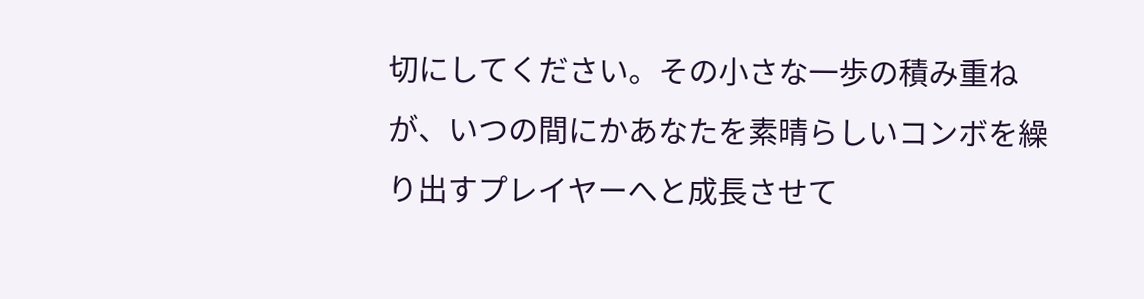切にしてください。その小さな一歩の積み重ねが、いつの間にかあなたを素晴らしいコンボを繰り出すプレイヤーへと成長させて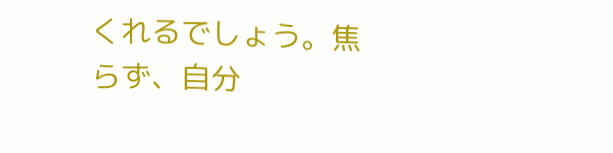くれるでしょう。焦らず、自分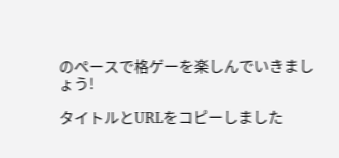のペースで格ゲーを楽しんでいきましょう!

タイトルとURLをコピーしました